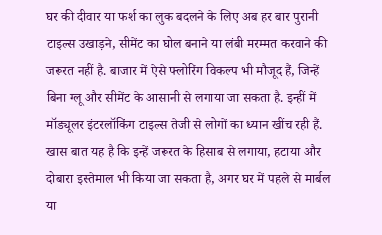घर की दीवार या फर्श का लुक बदलने के लिए अब हर बार पुरानी टाइल्स उखाड़ने, सीमेंट का घोल बनाने या लंबी मरम्मत करवाने की जरूरत नहीं है. बाजार में ऐसे फ्लोरिंग विकल्प भी मौजूद हैं, जिन्हें बिना ग्लू और सीमेंट के आसानी से लगाया जा सकता है. इन्हीं में मॉड्यूलर इंटरलॉकिंग टाइल्स तेजी से लोगों का ध्यान खींच रही हैं. खास बात यह है कि इन्हें जरूरत के हिसाब से लगाया, हटाया और दोबारा इस्तेमाल भी किया जा सकता है, अगर घर में पहले से मार्बल या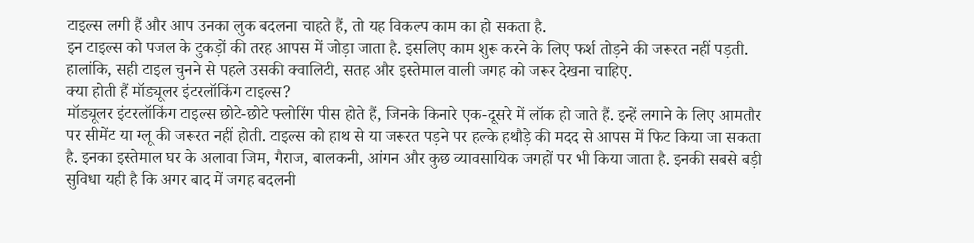टाइल्स लगी हैं और आप उनका लुक बदलना चाहते हैं, तो यह विकल्प काम का हो सकता है.
इन टाइल्स को पजल के टुकड़ों की तरह आपस में जोड़ा जाता है. इसलिए काम शुरू करने के लिए फर्श तोड़ने की जरूरत नहीं पड़ती. हालांकि, सही टाइल चुनने से पहले उसकी क्वालिटी, सतह और इस्तेमाल वाली जगह को जरूर देखना चाहिए.
क्या होती हैं मॉड्यूलर इंटरलॉकिंग टाइल्स?
मॉड्यूलर इंटरलॉकिंग टाइल्स छोटे-छोटे फ्लोरिंग पीस होते हैं, जिनके किनारे एक-दूसरे में लॉक हो जाते हैं. इन्हें लगाने के लिए आमतौर पर सीमेंट या ग्लू की जरूरत नहीं होती. टाइल्स को हाथ से या जरूरत पड़ने पर हल्के हथौड़े की मदद से आपस में फिट किया जा सकता है. इनका इस्तेमाल घर के अलावा जिम, गैराज, बालकनी, आंगन और कुछ व्यावसायिक जगहों पर भी किया जाता है. इनकी सबसे बड़ी सुविधा यही है कि अगर बाद में जगह बदलनी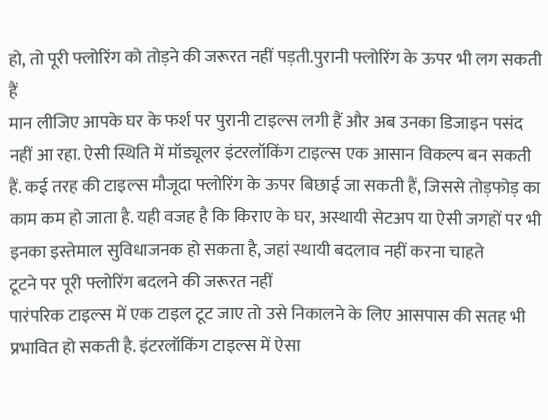हो, तो पूरी फ्लोरिंग को तोड़ने की जरूरत नहीं पड़ती.पुरानी फ्लोरिंग के ऊपर भी लग सकती हैं
मान लीजिए आपके घर के फर्श पर पुरानी टाइल्स लगी हैं और अब उनका डिजाइन पसंद नहीं आ रहा. ऐसी स्थिति में मॉड्यूलर इंटरलॉकिंग टाइल्स एक आसान विकल्प बन सकती हैं. कई तरह की टाइल्स मौजूदा फ्लोरिंग के ऊपर बिछाई जा सकती हैं, जिससे तोड़फोड़ का काम कम हो जाता है. यही वजह है कि किराए के घर, अस्थायी सेटअप या ऐसी जगहों पर भी इनका इस्तेमाल सुविधाजनक हो सकता है, जहां स्थायी बदलाव नहीं करना चाहते
टूटने पर पूरी फ्लोरिंग बदलने की जरूरत नहीं
पारंपरिक टाइल्स में एक टाइल टूट जाए तो उसे निकालने के लिए आसपास की सतह भी प्रभावित हो सकती है. इंटरलॉकिंग टाइल्स में ऐसा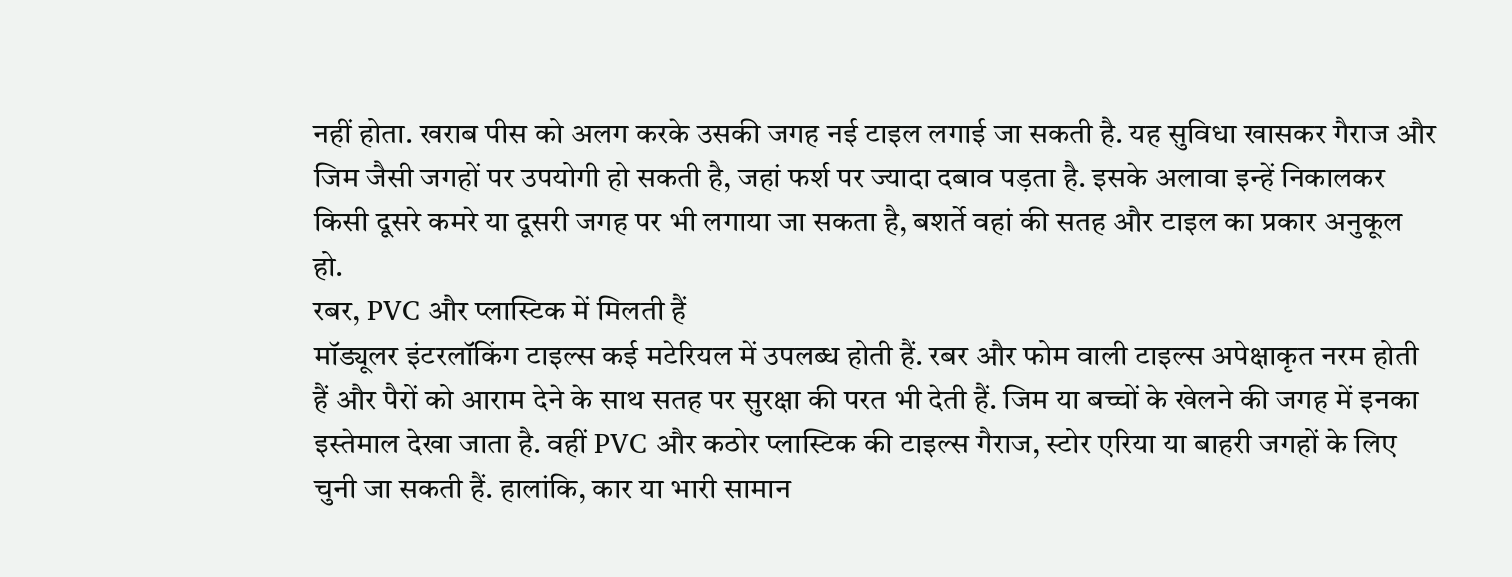नहीं होता. खराब पीस को अलग करके उसकी जगह नई टाइल लगाई जा सकती है. यह सुविधा खासकर गैराज और जिम जैसी जगहों पर उपयोगी हो सकती है, जहां फर्श पर ज्यादा दबाव पड़ता है. इसके अलावा इन्हें निकालकर किसी दूसरे कमरे या दूसरी जगह पर भी लगाया जा सकता है, बशर्ते वहां की सतह और टाइल का प्रकार अनुकूल हो.
रबर, PVC और प्लास्टिक में मिलती हैं
मॉड्यूलर इंटरलॉकिंग टाइल्स कई मटेरियल में उपलब्ध होती हैं. रबर और फोम वाली टाइल्स अपेक्षाकृत नरम होती हैं और पैरों को आराम देने के साथ सतह पर सुरक्षा की परत भी देती हैं. जिम या बच्चों के खेलने की जगह में इनका इस्तेमाल देखा जाता है. वहीं PVC और कठोर प्लास्टिक की टाइल्स गैराज, स्टोर एरिया या बाहरी जगहों के लिए चुनी जा सकती हैं. हालांकि, कार या भारी सामान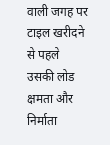वाली जगह पर टाइल खरीदने से पहले उसकी लोड क्षमता और निर्माता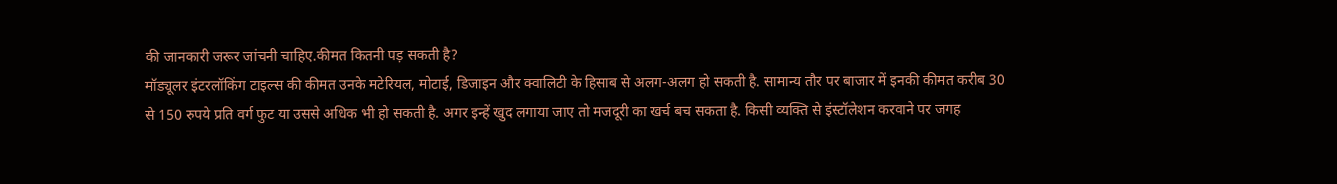की जानकारी जरूर जांचनी चाहिए.कीमत कितनी पड़ सकती है?
मॉड्यूलर इंटरलॉकिंग टाइल्स की कीमत उनके मटेरियल, मोटाई, डिजाइन और क्वालिटी के हिसाब से अलग-अलग हो सकती है. सामान्य तौर पर बाजार में इनकी कीमत करीब 30 से 150 रुपये प्रति वर्ग फुट या उससे अधिक भी हो सकती है. अगर इन्हें खुद लगाया जाए तो मजदूरी का खर्च बच सकता है. किसी व्यक्ति से इंस्टॉलेशन करवाने पर जगह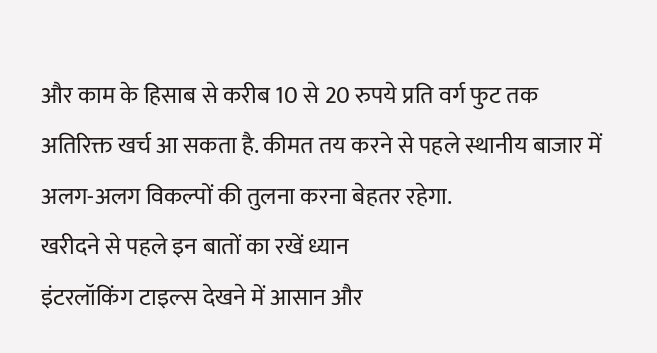और काम के हिसाब से करीब 10 से 20 रुपये प्रति वर्ग फुट तक अतिरिक्त खर्च आ सकता है. कीमत तय करने से पहले स्थानीय बाजार में अलग-अलग विकल्पों की तुलना करना बेहतर रहेगा.
खरीदने से पहले इन बातों का रखें ध्यान
इंटरलॉकिंग टाइल्स देखने में आसान और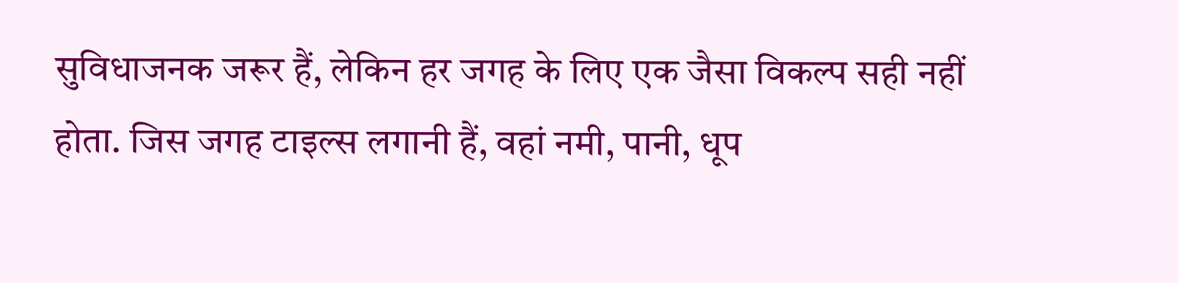सुविधाजनक जरूर हैं, लेकिन हर जगह के लिए एक जैसा विकल्प सही नहीं होता. जिस जगह टाइल्स लगानी हैं, वहां नमी, पानी, धूप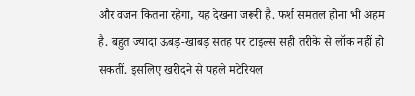और वजन कितना रहेगा, यह देखना जरूरी है. फर्श समतल होना भी अहम है. बहुत ज्यादा ऊबड़-खाबड़ सतह पर टाइल्स सही तरीके से लॉक नहीं हो सकतीं. इसलिए खरीदने से पहले मटेरियल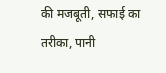की मजबूती, सफाई का तरीका, पानी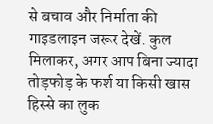से बचाव और निर्माता की गाइडलाइन जरूर देखें. कुल मिलाकर, अगर आप बिना ज्यादा तोड़फोड़ के फर्श या किसी खास हिस्से का लुक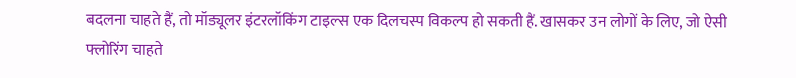बदलना चाहते हैं, तो मॉड्यूलर इंटरलॉकिंग टाइल्स एक दिलचस्प विकल्प हो सकती हैं. खासकर उन लोगों के लिए, जो ऐसी फ्लोरिंग चाहते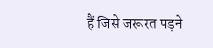हैं जिसे जरूरत पड़ने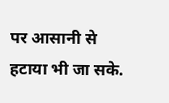पर आसानी से हटाया भी जा सके.